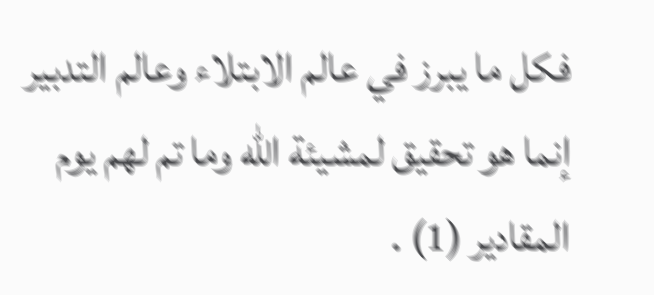فكل ما يبرز في عالم الابتلاء وعالم التدبير إنما هو تحقيق لمشيئة الله وما تم لهم يوم المقادير (1) .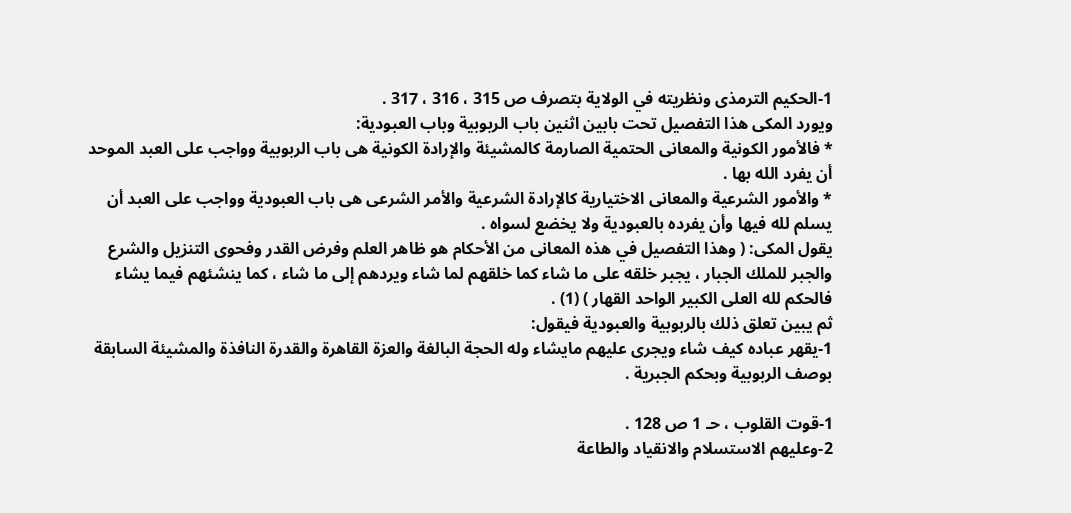1-الحكيم الترمذى ونظريته في الولاية بتصرف ص 315 ، 316 ، 317 .
ويورد المكى هذا التفصيل تحت بابين اثنين باب الربوبية وباب العبودية:
* فالأمور الكونية والمعانى الحتمية الصارمة كالمشيئة والإرادة الكونية هى باب الربوبية وواجب على العبد الموحد أن يفرد الله بها .
* والأمور الشرعية والمعانى الاختيارية كالإرادة الشرعية والأمر الشرعى هى باب العبودية وواجب على العبد أن يسلم لله فيها وأن يفرده بالعبودية ولا يخضع لسواه .
يقول المكى: ( وهذا التفصيل في هذه المعانى من الأحكام هو ظاهر العلم وفرض القدر وفحوى التنزيل والشرع والجبر للملك الجبار ، يجبر خلقه على ما شاء كما خلقهم لما شاء ويردهم إلى ما شاء ، كما ينشئهم فيما يشاء فالحكم لله العلى الكبير الواحد القهار ) (1) .
ثم يبين تعلق ذلك بالربوبية والعبودية فيقول:
1-يقهر عباده كيف شاء ويجرى عليهم مايشاء وله الحجة البالغة والعزة القاهرة والقدرة النافذة والمشيئة السابقة بوصف الربوبية وبحكم الجبرية .

1-قوت القلوب ، حـ 1 ص 128 .
2-وعليهم الاستسلام والانقياد والطاعة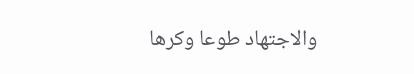والاجتهاد طوعا وكرها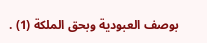بوصف العبودية وبحق الملكة (1) .